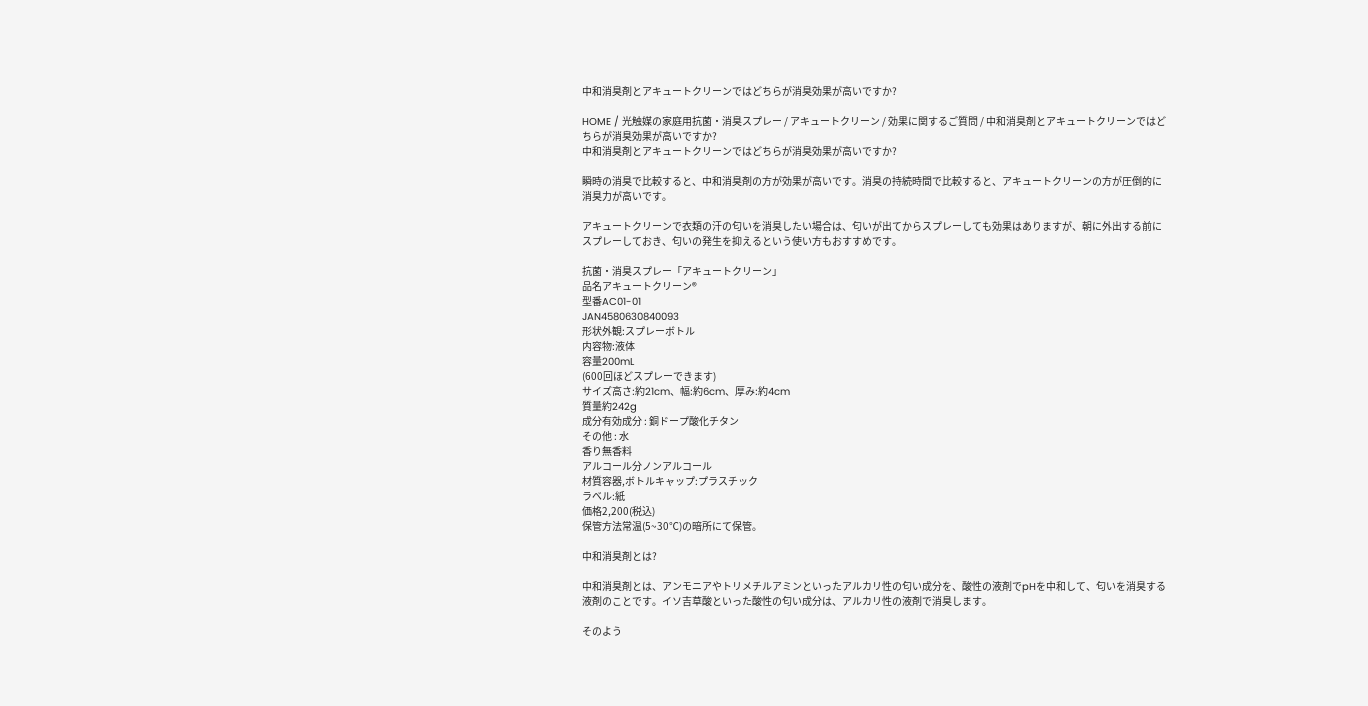中和消臭剤とアキュートクリーンではどちらが消臭効果が高いですか?

HOME / 光触媒の家庭用抗菌・消臭スプレー / アキュートクリーン / 効果に関するご質問 / 中和消臭剤とアキュートクリーンではどちらが消臭効果が高いですか?
中和消臭剤とアキュートクリーンではどちらが消臭効果が高いですか?

瞬時の消臭で比較すると、中和消臭剤の方が効果が高いです。消臭の持続時間で比較すると、アキュートクリーンの方が圧倒的に消臭力が高いです。

アキュートクリーンで衣類の汗の匂いを消臭したい場合は、匂いが出てからスプレーしても効果はありますが、朝に外出する前にスプレーしておき、匂いの発生を抑えるという使い方もおすすめです。

抗菌・消臭スプレー「アキュートクリーン」
品名アキュートクリーン®
型番AC01-01
JAN4580630840093
形状外観:スプレーボトル
内容物:液体
容量200mL
(600回ほどスプレーできます)
サイズ高さ:約21cm、幅:約6cm、厚み:約4cm
質量約242g
成分有効成分 : 銅ドープ酸化チタン
その他 : 水
香り無香料
アルコール分ノンアルコール
材質容器,ボトルキャップ:プラスチック
ラベル:紙
価格2,200(税込)
保管方法常温(5~30℃)の暗所にて保管。

中和消臭剤とは?

中和消臭剤とは、アンモニアやトリメチルアミンといったアルカリ性の匂い成分を、酸性の液剤でpHを中和して、匂いを消臭する液剤のことです。イソ吉草酸といった酸性の匂い成分は、アルカリ性の液剤で消臭します。

そのよう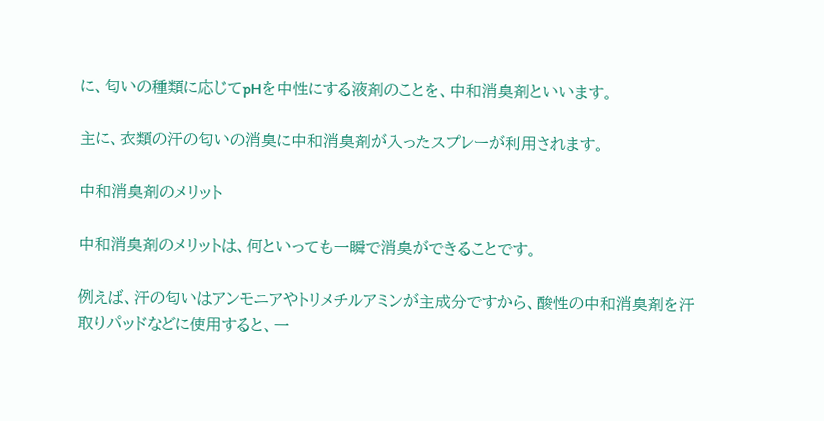に、匂いの種類に応じてpHを中性にする液剤のことを、中和消臭剤といいます。

主に、衣類の汗の匂いの消臭に中和消臭剤が入ったスプレーが利用されます。

中和消臭剤のメリット

中和消臭剤のメリットは、何といっても一瞬で消臭ができることです。

例えば、汗の匂いはアンモニアやトリメチルアミンが主成分ですから、酸性の中和消臭剤を汗取りパッドなどに使用すると、一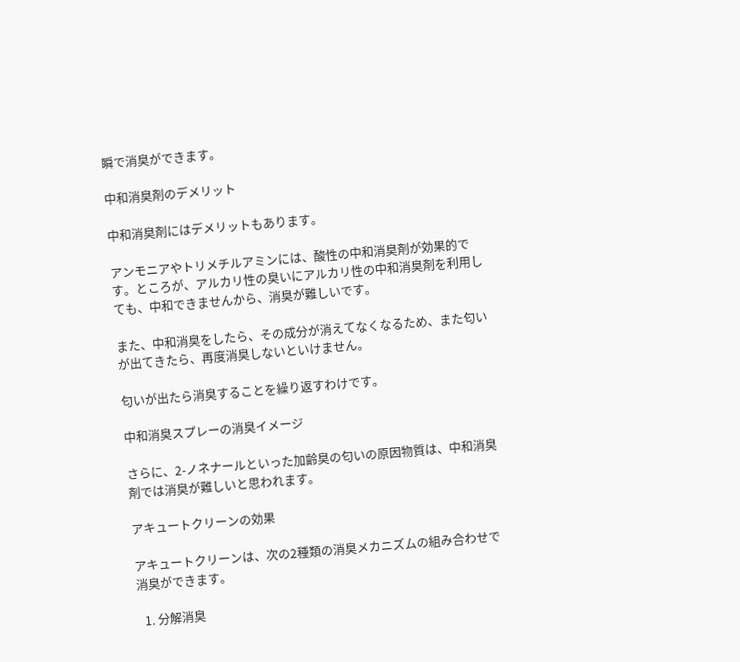瞬で消臭ができます。

中和消臭剤のデメリット

中和消臭剤にはデメリットもあります。

アンモニアやトリメチルアミンには、酸性の中和消臭剤が効果的です。ところが、アルカリ性の臭いにアルカリ性の中和消臭剤を利用しても、中和できませんから、消臭が難しいです。

また、中和消臭をしたら、その成分が消えてなくなるため、また匂いが出てきたら、再度消臭しないといけません。

匂いが出たら消臭することを繰り返すわけです。

中和消臭スプレーの消臭イメージ

さらに、2-ノネナールといった加齢臭の匂いの原因物質は、中和消臭剤では消臭が難しいと思われます。

アキュートクリーンの効果

アキュートクリーンは、次の2種類の消臭メカニズムの組み合わせで消臭ができます。

  1. 分解消臭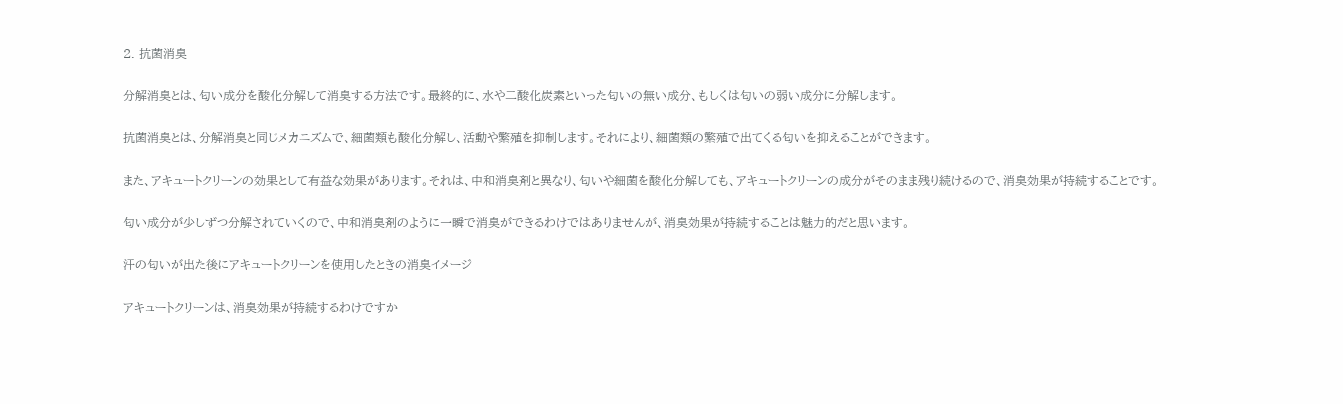2. 抗菌消臭

分解消臭とは、匂い成分を酸化分解して消臭する方法です。最終的に、水や二酸化炭素といった匂いの無い成分、もしくは匂いの弱い成分に分解します。

抗菌消臭とは、分解消臭と同じメカニズムで、細菌類も酸化分解し、活動や繁殖を抑制します。それにより、細菌類の繁殖で出てくる匂いを抑えることができます。

また、アキュートクリーンの効果として有益な効果があります。それは、中和消臭剤と異なり、匂いや細菌を酸化分解しても、アキュートクリーンの成分がそのまま残り続けるので、消臭効果が持続することです。

匂い成分が少しずつ分解されていくので、中和消臭剤のように一瞬で消臭ができるわけではありませんが、消臭効果が持続することは魅力的だと思います。

汗の匂いが出た後にアキュートクリーンを使用したときの消臭イメージ

アキュートクリーンは、消臭効果が持続するわけですか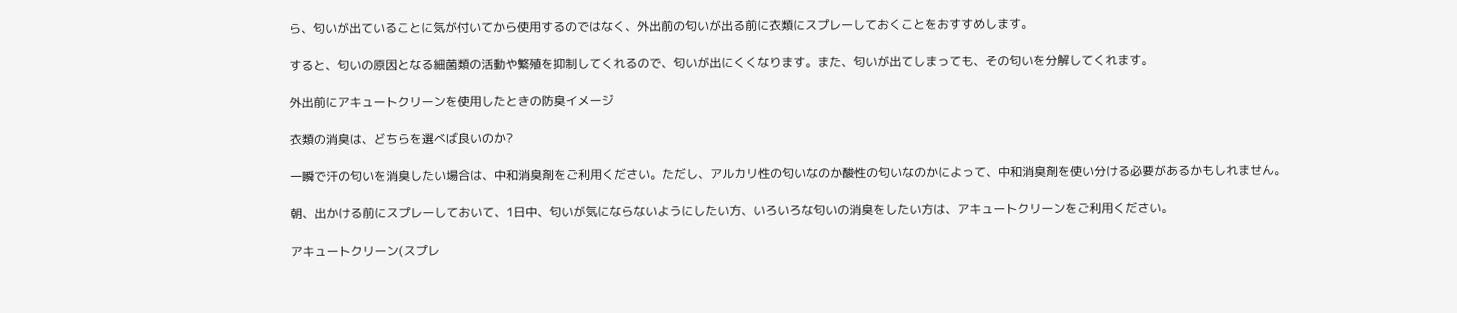ら、匂いが出ていることに気が付いてから使用するのではなく、外出前の匂いが出る前に衣類にスプレーしておくことをおすすめします。

すると、匂いの原因となる細菌類の活動や繁殖を抑制してくれるので、匂いが出にくくなります。また、匂いが出てしまっても、その匂いを分解してくれます。

外出前にアキュートクリーンを使用したときの防臭イメージ

衣類の消臭は、どちらを選べば良いのか?

一瞬で汗の匂いを消臭したい場合は、中和消臭剤をご利用ください。ただし、アルカリ性の匂いなのか酸性の匂いなのかによって、中和消臭剤を使い分ける必要があるかもしれません。

朝、出かける前にスプレーしておいて、1日中、匂いが気にならないようにしたい方、いろいろな匂いの消臭をしたい方は、アキュートクリーンをご利用ください。

アキュートクリーン(スプレ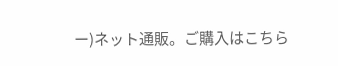ー)ネット通販。ご購入はこちら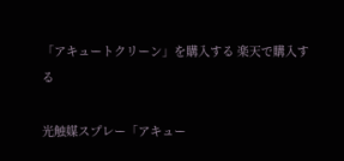「アキュートクリーン」を購入する 楽天で購入する

光触媒スプレー「アキュー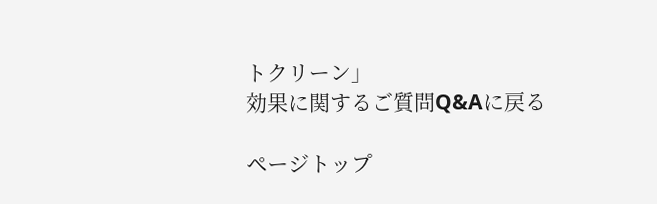トクリーン」
効果に関するご質問Q&Aに戻る

ページトップ